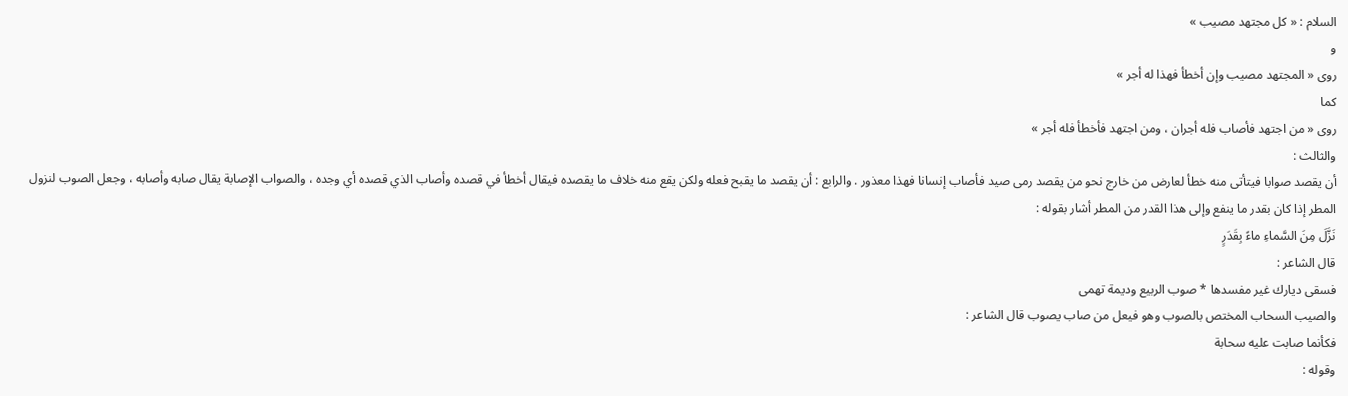السلام : « كل مجتهد مصيب »
و
روى « المجتهد مصيب وإن أخطأ فهذا له أجر »
كما
روى « من اجتهد فأصاب فله أجران ، ومن اجتهد فأخطأ فله أجر »
والثالث :
أن يقصد صوابا فيتأتى منه خطأ لعارض من خارج نحو من يقصد رمى صيد فأصاب إنسانا فهذا معذور . والرابع : أن يقصد ما يقبح فعله ولكن يقع منه خلاف ما يقصده فيقال أخطأ في قصده وأصاب الذي قصده أي وجده ، والصواب الإصابة يقال صابه وأصابه ، وجعل الصوب لنزول المطر إذا كان بقدر ما ينفع وإلى هذا القدر من المطر أشار بقوله :
نَزَّلَ مِنَ السَّماءِ ماءً بِقَدَرٍ
قال الشاعر :
فسقى ديارك غير مفسدها * صوب الربيع وديمة تهمى
والصيب السحاب المختص بالصوب وهو فيعل من صاب يصوب قال الشاعر :
فكأنما صابت عليه سحابة
وقوله :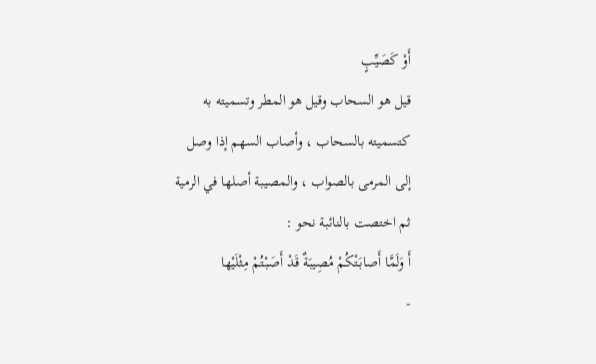أَوْ كَصَيِّبٍ
قيل هو السحاب وقيل هو المطر وتسميته به كتسميته بالسحاب ، وأصاب السهم إذا وصل إلى المرمى بالصواب ، والمصيبة أصلها في الرمية ثم اختصت بالنائبة نحو :
أَ وَلَمَّا أَصابَتْكُمْ مُصِيبَةٌ قَدْ أَصَبْتُمْ مِثْلَيْها
-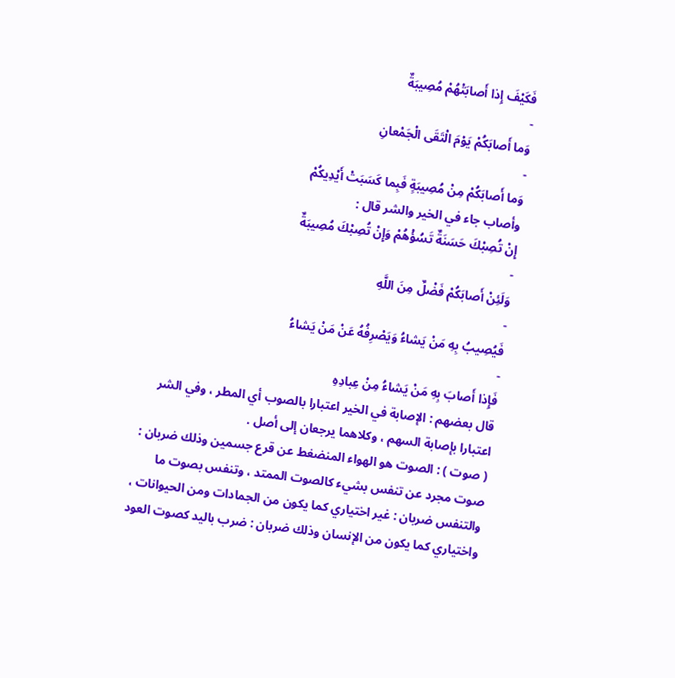فَكَيْفَ إِذا أَصابَتْهُمْ مُصِيبَةٌ
-
وَما أَصابَكُمْ يَوْمَ الْتَقَى الْجَمْعانِ
-
وَما أَصابَكُمْ مِنْ مُصِيبَةٍ فَبِما كَسَبَتْ أَيْدِيكُمْ
وأصاب جاء في الخير والشر قال :
إِنْ تُصِبْكَ حَسَنَةٌ تَسُؤْهُمْ وَإِنْ تُصِبْكَ مُصِيبَةٌ
-
وَلَئِنْ أَصابَكُمْ فَضْلٌ مِنَ اللَّهِ
-
فَيُصِيبُ بِهِ مَنْ يَشاءُ وَيَصْرِفُهُ عَنْ مَنْ يَشاءُ
-
فَإِذا أَصابَ بِهِ مَنْ يَشاءُ مِنْ عِبادِهِ
قال بعضهم : الإصابة في الخير اعتبارا بالصوب أي المطر ، وفي الشر اعتبارا بإصابة السهم ، وكلاهما يرجعان إلى أصل .
( صوت ) : الصوت هو الهواء المنضغط عن قرع جسمين وذلك ضربان : صوت مجرد عن تنفس بشيء كالصوت الممتد ، وتنفس بصوت ما والتنفس ضربان : غير اختياري كما يكون من الجمادات ومن الحيوانات ، واختياري كما يكون من الإنسان وذلك ضربان : ضرب باليد كصوت العود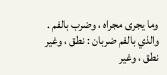وما يجرى مجراه ، وضرب بالفم . والذي بالفم ضربان : نطق ، وغير نطق ، وغير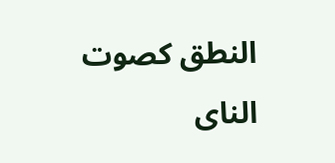النطق كصوت الناى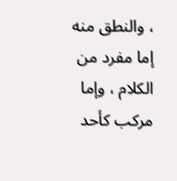، والنطق منه إما مفرد من الكلام ، وإما مركب كأحد